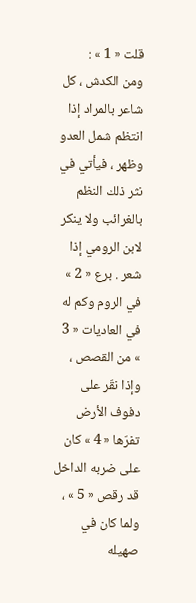قلت « 1 » :
ومن الكدش ، كل شاعر بالمراد إذا انتظم شمل العدو وظهر ، فيأتي في نثر ذلك النظم بالغرائب ولا ينكر لابن الرومي إذا شعر . برع « 2 » في الروم وكم له في العاديات « 3 » من القصص ، وإذا نقّر على دفوف الأرض تفرّها « 4 » كان على ضربه الداخل قد رقص « 5 » ، ولما كان في صهيله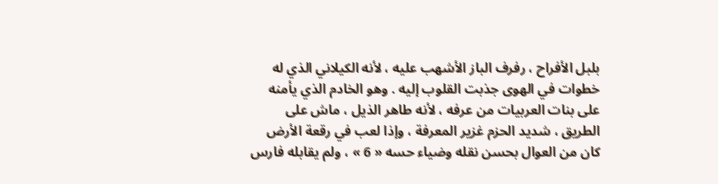بلبل الأفراح ، رفرف الباز الأشهب عليه ، لأنه الكيلاني الذي له خطوات في الهوى جذبت القلوب إليه . وهو الخادم الذي يأمنه على بنات العربيات من عرفه ، لأنه طاهر الذيل ، ماش على الطريق ، شديد الحزم غزير المعرفة ، وإذا لعب في رقعة الأرض كان من العوال بحسن نقله وضياء حسه « 6 » ، ولم يقابله فارس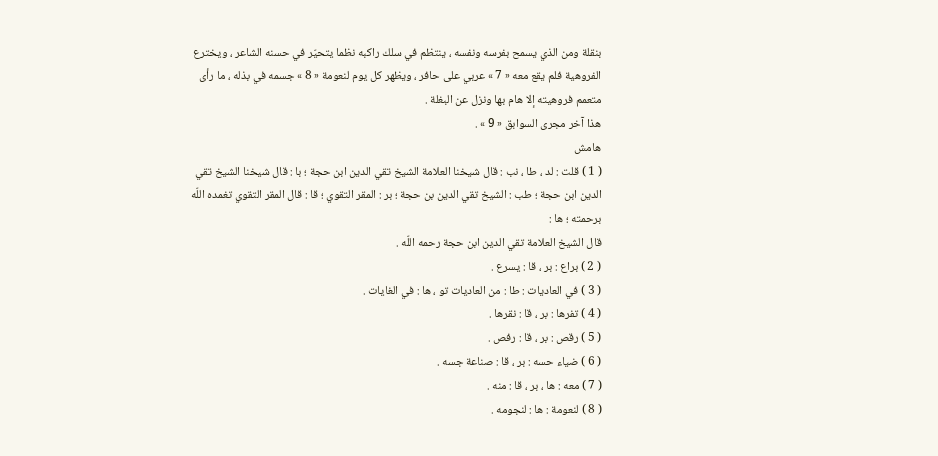بنقلة ومن الذي يسمح بفرسه ونفسه ، ينتظم في سلك راكبه نظما يتحيّر في حسنه الشاعر ، ويخترع الفروهية فلم يقع معه « 7 » عربي على حافر ، ويظهر كل يوم لنعومة « 8 » جسمه في بذله ، ما رأى متعمم فروهيته إلا هام بها ونزل عن البغلة .
هذا آخر مجرى السوابق « 9 » .
هامش
( 1 ) قلت : لد ، طا ، نب : قال شيخنا العلامة الشيخ تقي الدين ابن حجة ؛ با : قال شيخنا الشيخ تقي الدين ابن حجة ؛ طب : الشيخ تقي الدين بن حجة ؛ بر : المقر التقوي ؛ قا : قال المقر التقوي تغمده اللّه برحمته ؛ ها :
قال الشيخ العلامة تقي الدين ابن حجة رحمه اللّه .
( 2 ) براع : بر ، قا : يسرع .
( 3 ) في العاديات : طا : من العاديات تو ، ها : في الغايات .
( 4 ) تفرها : بر ، قا : نقرها .
( 5 ) رقص : بر ، قا : رفص .
( 6 ) ضياء حسه : بر ، قا : صناعة جسه .
( 7 ) معه : ها ، بر ، قا : منه .
( 8 ) لنعومة : ها : لنجومه .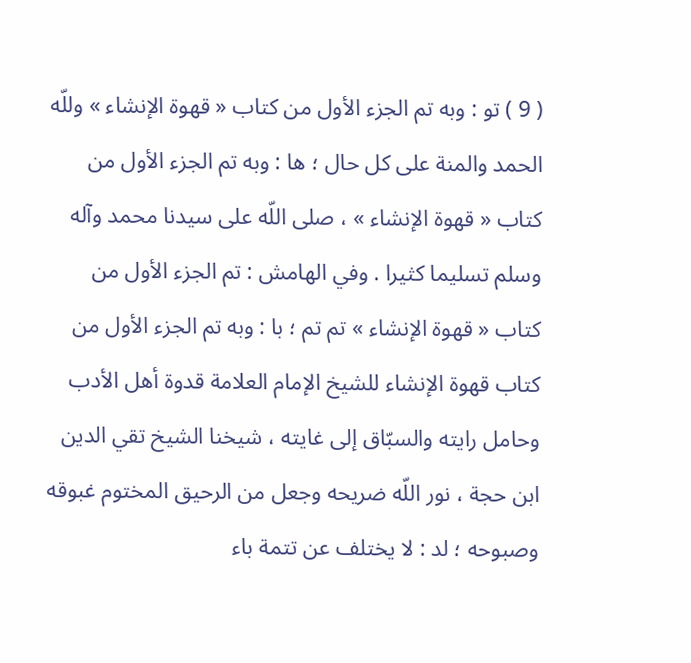( 9 ) تو : وبه تم الجزء الأول من كتاب « قهوة الإنشاء » وللّه الحمد والمنة على كل حال ؛ ها : وبه تم الجزء الأول من كتاب « قهوة الإنشاء » ، صلى اللّه على سيدنا محمد وآله وسلم تسليما كثيرا . وفي الهامش : تم الجزء الأول من كتاب « قهوة الإنشاء » تم تم ؛ با : وبه تم الجزء الأول من كتاب قهوة الإنشاء للشيخ الإمام العلامة قدوة أهل الأدب وحامل رايته والسبّاق إلى غايته ، شيخنا الشيخ تقي الدين ابن حجة ، نور اللّه ضريحه وجعل من الرحيق المختوم غبوقه وصبوحه ؛ لد : لا يختلف عن تتمة باء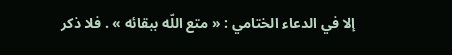إلا في الدعاء الختامي : « متع اللّه ببقائه » . فلا ذكر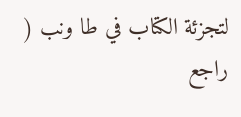لتجزئة الكتاب في طا ونب ( راجع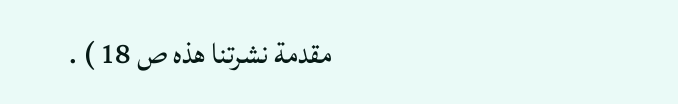مقدمة نشرتنا هذه ص 18 ) .